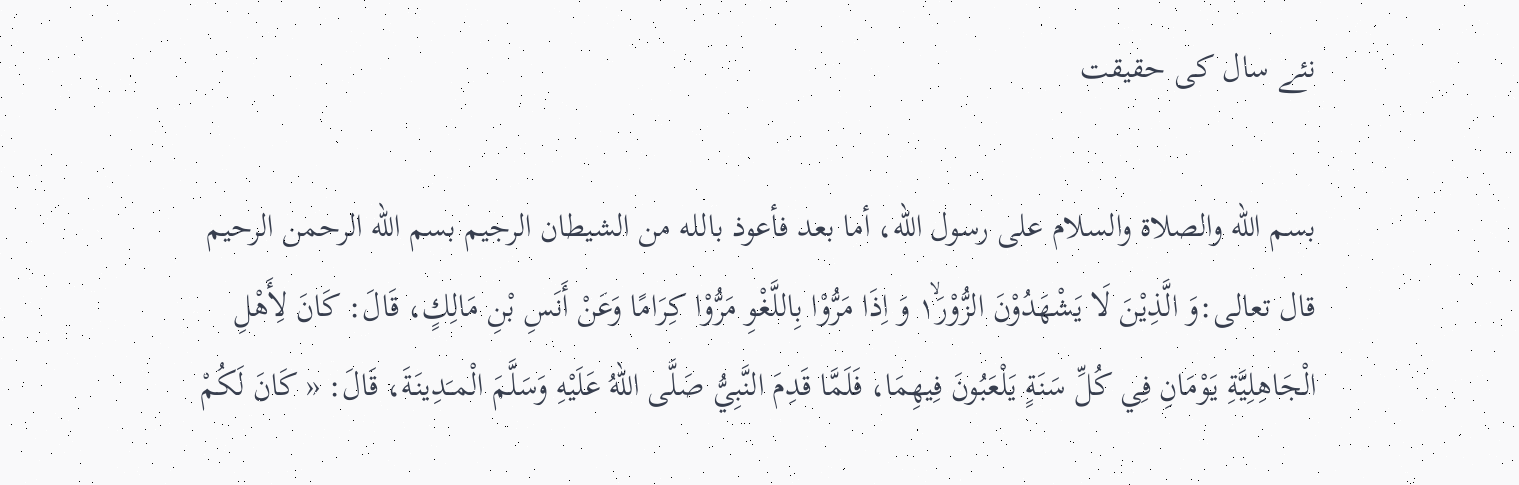نئے سال کی حقیقت

بسم الله والصلاة والسلام علی رسول الله، أما بعد فأعوذ بالله من الشیطان الرجیم بسم الله الرحمن الرحیم قال تعالی:وَ الَّذِيْنَ لَا يَشْهَدُوْنَ الزُّوْرَ١ۙ وَ اِذَا مَرُّوْا بِاللَّغْوِ مَرُّوْا كِرَامًا وَعَنْ أَنَسِ بْنِ مَالِكٍ، قَالَ: كَانَ لِأَهْلِ الْجَاهِلِيَّةِ يَوْمَانِ فِي كُلِّ سَنَةٍ يَلْعَبُونَ فِيهِمَا، فَلَمَّا قَدِمَ النَّبِيُّ صَلَّى اللهُ عَلَيْهِ وَسَلَّمَ الْمـَدِينَةَ، قَالَ: « كَانَ لَكُمْ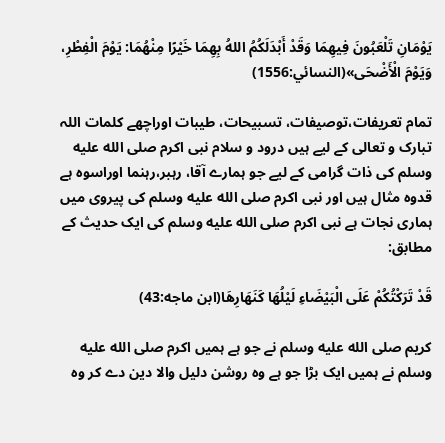يَوْمَانِ تَلْعَبُونَ فِيهِمَا وَقَدْ أَبْدَلَكُمُ اللهُ بِهِمَا خَيْرًا مِنْهُمَا: يَوْمَ الْفِطْرِ، وَيَوْمَ الْأَضْحَى»(النسائي:1556)

تمام تعریفات،توصیفات، تسبیحات، طیبات اوراچھے کلمات اللہ تبارک و تعالی کے لیے ہیں درود و سلام نبی اکرم صلى الله عليه وسلم کی ذات گرامی کے لیے جو ہمارے آقا، رہبر،رہنما اوراسوہ ہے قدوه مثال ہیں اور نبی اکرم صلى الله عليه وسلم کی پیروی میں ہماری نجات ہے نبی اکرم صلى الله عليه وسلم کی ایک حدیث کے مطابق:

قَدْ تَرَكْتُكُمْ عَلَى الْبَيْضَاءِ لَيْلُهَا كَنَهَارِهَا(ابن ماجه:43)

کریم صلى الله عليه وسلم نے جو ہے ہمیں اکرم صلى الله عليه وسلم نے ہمیں ایک بڑا جو ہے وہ روشن دلیل والا دین دے کر وہ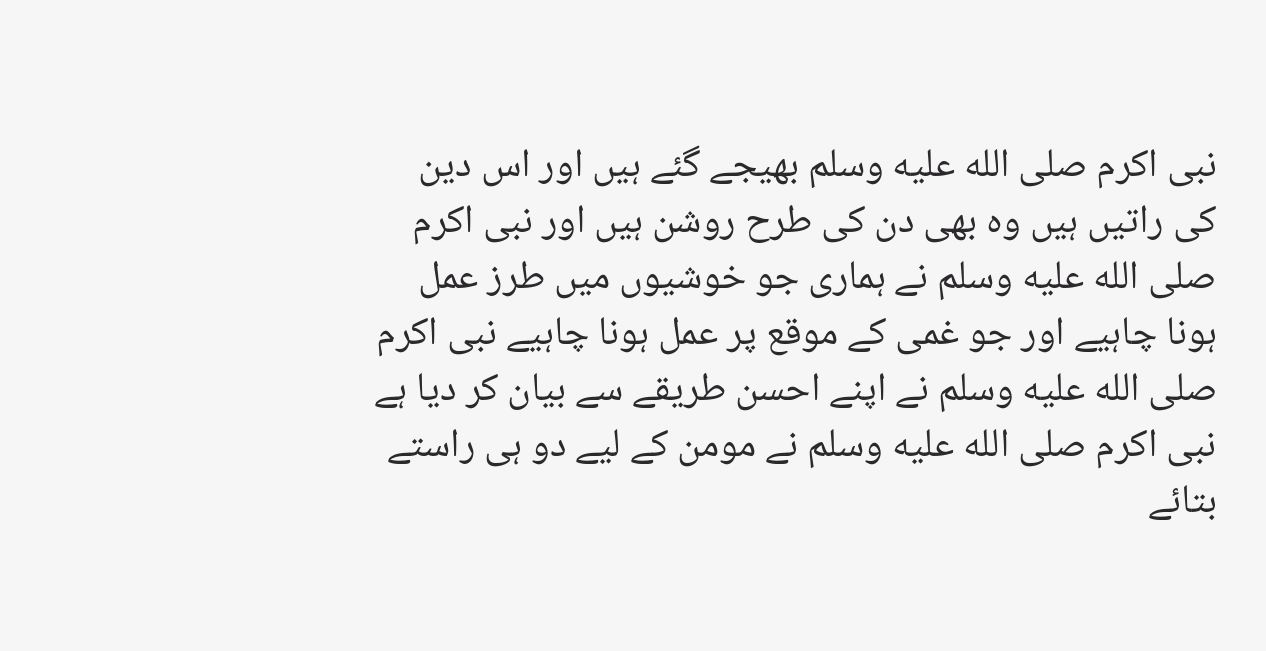نبی اکرم صلى الله عليه وسلم بھیجے گئے ہیں اور اس دین کی راتیں ہیں وہ بھی دن کی طرح روشن ہیں اور نبی اکرم صلى الله عليه وسلم نے ہماری جو خوشیوں میں طرز عمل ہونا چاہیے اور جو غمی کے موقع پر عمل ہونا چاہیے نبی اکرم صلى الله عليه وسلم نے اپنے احسن طریقے سے بیان کر دیا ہے نبی اکرم صلى الله عليه وسلم نے مومن کے لیے دو ہی راستے بتائے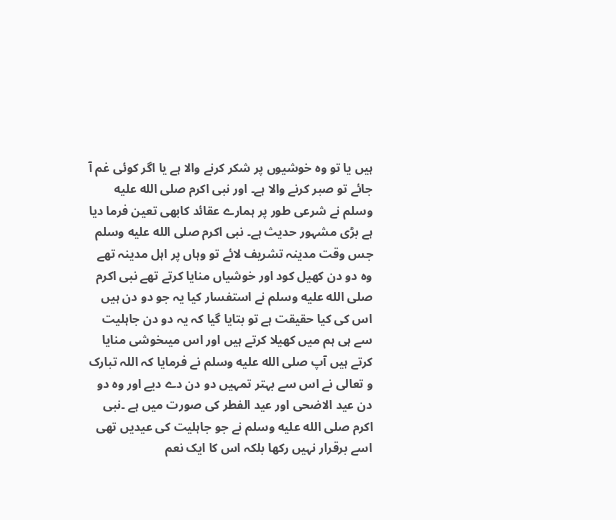ہیں یا تو وہ خوشیوں پر شکر کرنے والا ہے یا اگر کوئی غم آ جائے تو صبر کرنے والا ہے۔ اور نبی اکرم صلى الله عليه وسلم نے شرعی طور پر ہمارے عقائد کابھی تعین فرما دیا ہے بڑی مشہور حدیث ہے۔ نبی اکرم صلى الله عليه وسلم جس وقت مدینہ تشریف لائے تو وہاں پر اہل مدینہ تھے وہ دو دن کھیل کود اور خوشیاں منایا کرتے تھے نبی اکرم صلى الله عليه وسلم نے استفسار کیا یہ جو دو دن ہیں اس کی کیا حقیقت ہے تو بتایا گیا کہ یہ دو دن جاہلیت سے ہی ہم میں کھیلا کرتے ہیں اور اس میںخوشی منایا کرتے ہیں آپ صلى الله عليه وسلم نے فرمایا کہ اللہ تبارک و تعالی نے اس سے بہتر تمہیں دو دن دے دیے اور وہ دو دن عید الاضحی اور عید الفطر کی صورت میں ہے ۔نبی اکرم صلى الله عليه وسلم نے جو جاہلیت کی عیدیں تھی اسے برقرار نہیں رکھا بلکہ اس کا ایک نعم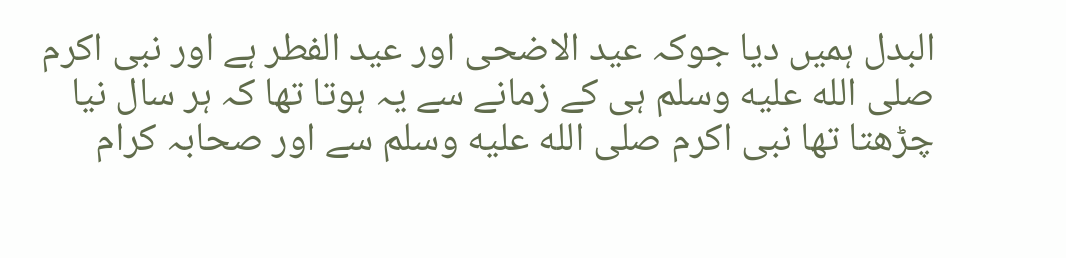البدل ہمیں دیا جوکہ عید الاضحی اور عید الفطر ہے اور نبی اکرم صلى الله عليه وسلم ہی کے زمانے سے یہ ہوتا تھا کہ ہر سال نیا چڑھتا تھا نبی اکرم صلى الله عليه وسلم سے اور صحابہ کرام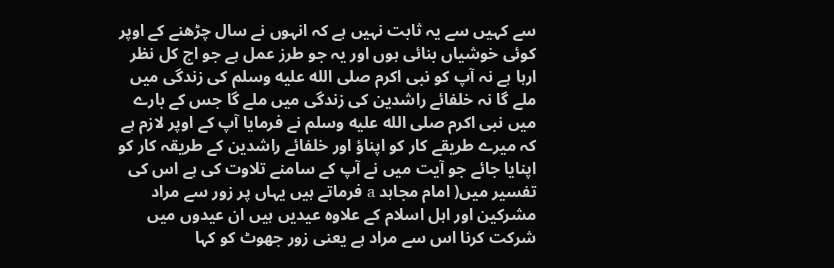سے کہیں سے یہ ثابت نہیں ہے کہ انہوں نے سال چڑھنے کے اوپر کوئی خوشیاں بنائی ہوں اور یہ جو طرز عمل ہے جو اج کل نظر ارہا ہے نہ آپ کو نبی اکرم صلى الله عليه وسلم کی زندگی میں ملے گا نہ خلفائے راشدین کی زندگی میں ملے گا جس کے بارے میں نبی اکرم صلى الله عليه وسلم نے فرمایا آپ کے اوپر لازم ہے کہ میرے طریقے کار کو اپناؤ اور خلفائے راشدین کے طریقہ کار کو اپنایا جائے جو آیت میں نے آپ کے سامنے تلاوت کی ہے اس کی تفسیر میں( امام مجاہد a فرماتے ہیں یہاں پر زور سے مراد مشرکین اور اہل اسلام کے علاوہ عیدیں ہیں ان عیدوں میں شرکت کرنا اس سے مراد ہے یعنی زور جھوٹ کو کہا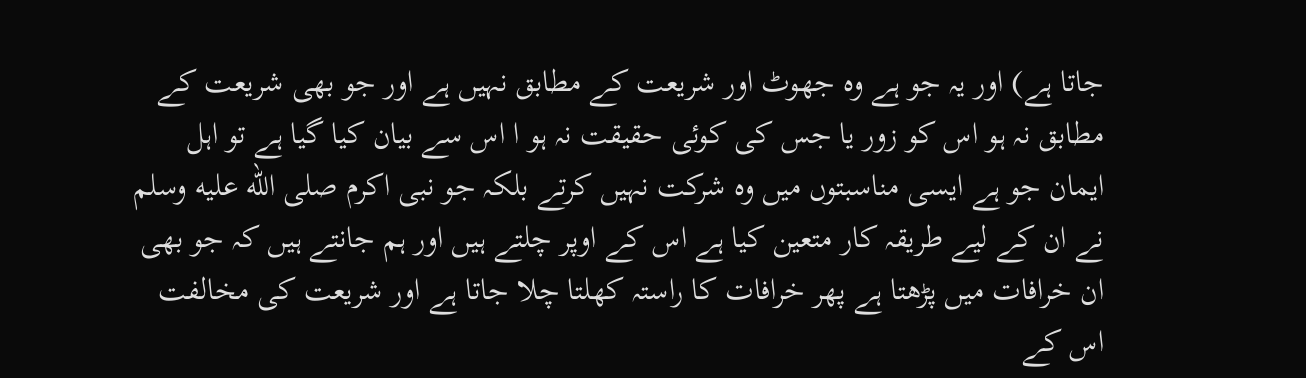جاتا ہے) اور یہ جو ہے وہ جھوٹ اور شریعت کے مطابق نہیں ہے اور جو بھی شریعت کے مطابق نہ ہو اس کو زور یا جس کی کوئی حقیقت نہ ہو ا اس سے بیان کیا گیا ہے تو اہل ایمان جو ہے ایسی مناسبتوں میں وہ شرکت نہیں کرتے بلکہ جو نبی اکرم صلى الله عليه وسلم نے ان کے لیے طریقہ کار متعین کیا ہے اس کے اوپر چلتے ہیں اور ہم جانتے ہیں کہ جو بھی ان خرافات میں پڑھتا ہے پھر خرافات کا راستہ کھلتا چلا جاتا ہے اور شریعت کی مخالفت اس کے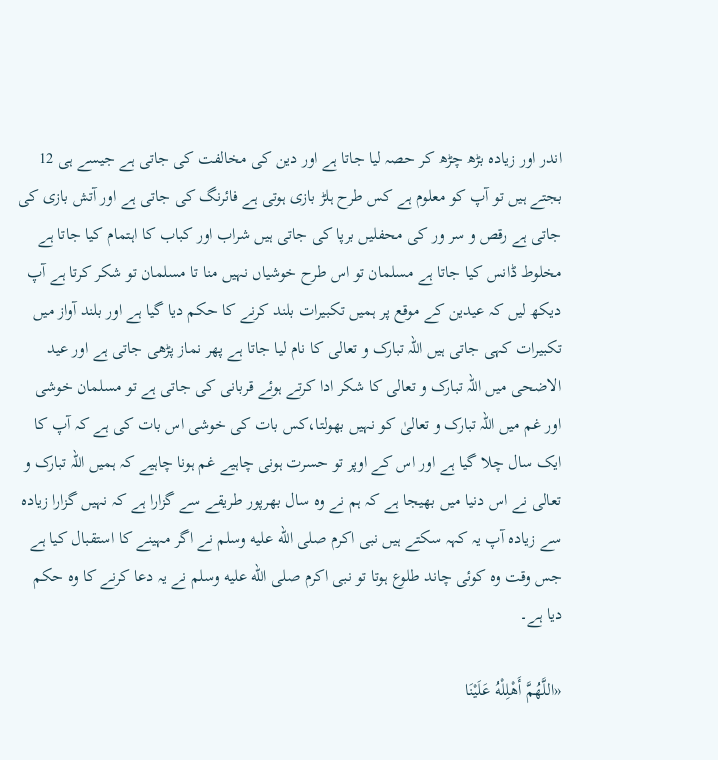اندر اور زیادہ بڑھ چڑھ کر حصہ لیا جاتا ہے اور دین کی مخالفت کی جاتی ہے جیسے ہی 12 بجتے ہیں تو آپ کو معلوم ہے کس طرح ہلڑ بازی ہوتی ہے فائرنگ کی جاتی ہے اور آتش بازی کی جاتی ہے رقص و سر ور کی محفلیں برپا کی جاتی ہیں شراب اور کباب کا اہتمام کیا جاتا ہے مخلوط ڈانس کیا جاتا ہے مسلمان تو اس طرح خوشیاں نہیں منا تا مسلمان تو شکر کرتا ہے آپ دیکھ لیں کہ عیدین کے موقع پر ہمیں تکبیرات بلند کرنے کا حکم دیا گیا ہے اور بلند آواز میں تکبیرات کہی جاتی ہیں اللہ تبارک و تعالی کا نام لیا جاتا ہے پھر نماز پڑھی جاتی ہے اور عید الاضحی میں اللہ تبارک و تعالی کا شکر ادا کرتے ہوئے قربانی کی جاتی ہے تو مسلمان خوشی اور غم میں اللہ تبارک و تعالیٰ کو نہیں بھولتا،کس بات کی خوشی اس بات کی ہے کہ آپ کا ایک سال چلا گیا ہے اور اس کے اوپر تو حسرت ہونی چاہیے غم ہونا چاہیے کہ ہمیں اللہ تبارک و تعالی نے اس دنیا میں بھیجا ہے کہ ہم نے وہ سال بھرپور طریقے سے گزارا ہے کہ نہیں گزارا زیادہ سے زیادہ آپ یہ کہہ سکتے ہیں نبی اکرم صلى الله عليه وسلم نے اگر مہینے کا استقبال کیا ہے جس وقت وہ کوئی چاند طلوع ہوتا تو نبی اکرم صلى الله عليه وسلم نے یہ دعا کرنے کا وہ حکم دیا ہے۔

«اللَّهُمَّ أَهْلِلْهُ عَلَيْنَا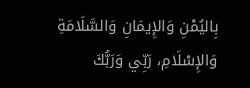بِاليُمْنِ وَالإِيمَانِ وَالسَّلَامَةِ وَالإِسْلَامِ، رَبِّي وَرَبُّكَ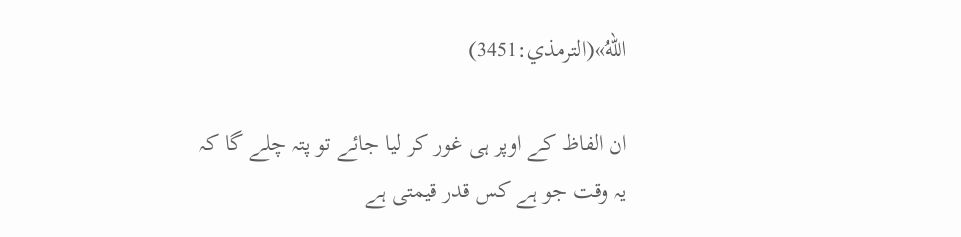اللهُ»(الترمذي:3451)

ان الفاظ کے اوپر ہی غور کر لیا جائے تو پتہ چلے گا کہ یہ وقت جو ہے کس قدر قیمتی ہے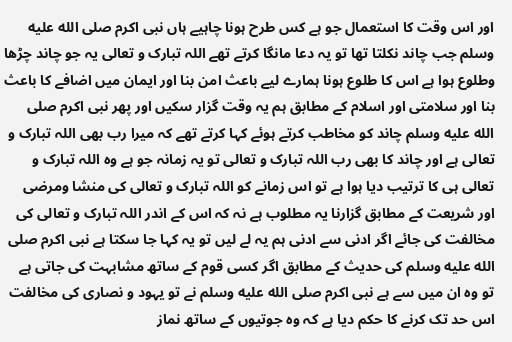اور اس وقت کا استعمال جو ہے کس طرح ہونا چاہیے ہاں نبی اکرم صلى الله عليه وسلم جب چاند نکلتا تھا تو یہ دعا مانگا کرتے تھے اللہ تبارک و تعالی یہ جو چاند چڑھا وطلوع ہوا ہے اس کا طلوع ہونا ہمارے لیے باعث امن بنا اور ایمان میں اضافے کا باعث بنا اور سلامتی اور اسلام کے مطابق ہم یہ وقت گزار سکیں اور پھر نبی اکرم صلى الله عليه وسلم چاند کو مخاطب کرتے ہوئے کہا کرتے تھے کہ میرا رب بھی اللہ تبارک و تعالی ہے اور چاند کا بھی رب اللہ تبارک و تعالی تو یہ زمانہ جو ہے وہ اللہ تبارک و تعالی ہی کا ترتیب دیا ہوا ہے تو اس زمانے کو اللہ تبارک و تعالی کی منشا ومرضی اور شریعت کے مطابق گزارنا یہ مطلوب ہے نہ کہ اس کے اندر اللہ تبارک و تعالی کی مخالفت کی جائے اگر ادنی سے ادنی ہم یہ لے لیں تو یہ کہا جا سکتا ہے نبی اکرم صلى الله عليه وسلم کی حدیث کے مطابق اگر کسی قوم کے ساتھ مشابہت کی جاتی ہے تو وہ ان میں سے ہے نبی اکرم صلى الله عليه وسلم نے تو یہود و نصاری کی مخالفت اس حد تک کرنے کا حکم دیا ہے کہ وہ جوتیوں کے ساتھ نماز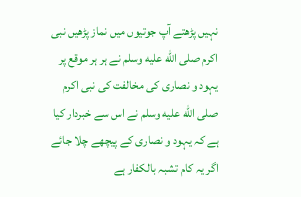نہیں پڑھتے آپ جوتیوں میں نماز پڑھیں نبی اکرم صلى الله عليه وسلم نے ہر ہر موقع پر یہود و نصاری کی مخالفت کی نبی اکرم صلى الله عليه وسلم نے اس سے خبردار کیا ہے کہ یہود و نصاری کے پیچھے چلا جائے اگر یہ کام تشبہ بالکفار ہے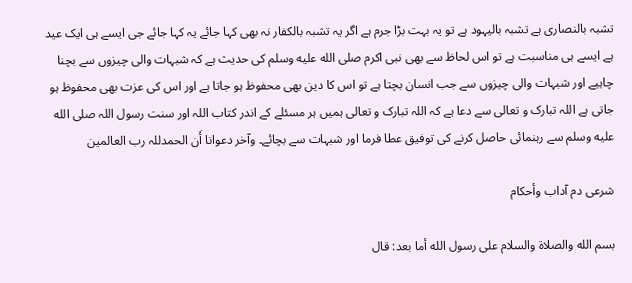تشبہ بالنصاری ہے تشبہ بالیہود ہے تو یہ بہت بڑا جرم ہے اگر یہ تشبہ بالکفار نہ بھی کہا جائے یہ کہا جائے جی ایسے ہی ایک عید ہے ایسے ہی مناسبت ہے تو اس لحاظ سے بھی نبی اکرم صلى الله عليه وسلم کی حدیث ہے کہ شبہات والی چیزوں سے بچنا چاہیے اور شبہات والی چیزوں سے جب انسان بچتا ہے تو اس کا دین بھی محفوظ ہو جاتا ہے اور اس کی عزت بھی محفوظ ہو جاتی ہے اللہ تبارک و تعالی سے دعا ہے کہ اللہ تبارک و تعالی ہمیں ہر مسئلے کے اندر کتاب اللہ اور سنت رسول اللہ صلى الله عليه وسلم سے رہنمائی حاصل کرنے کی توفیق عطا فرما اور شبہات سے بچائے۔ وآخر دعوانا أَن الحمدللہ رب العالمین

شرعی دم آداب وأحکام

بسم الله والصلاة والسلام على رسول الله أما بعد: قال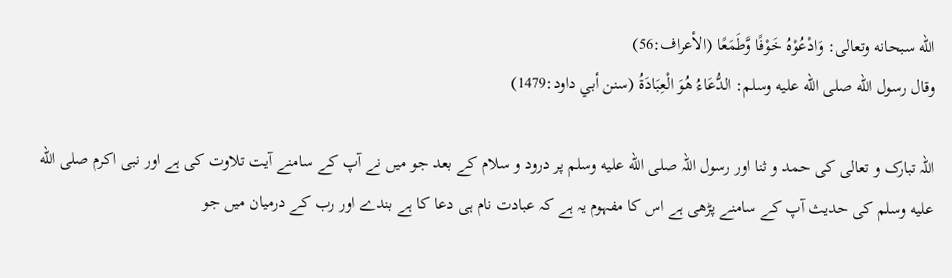الله سبحانه وتعالى: وَادْعُوْهُ خَوْفًا وَّطَمَعًا (الأعراف:56)
وقال رسول الله صلى الله عليه وسلم: الدُّعَاءُ هُوَ الْعِبَادَةُ (سنن أبي داود:1479)

اللہ تبارک و تعالی کی حمد و ثنا اور رسول اللہ صلى الله عليه وسلم پر درود و سلام کے بعد جو میں نے آپ کے سامنے آیت تلاوت کی ہے اور نبی اکرم صلى الله عليه وسلم کی حدیث آپ کے سامنے پڑھی ہے اس کا مفہوم یہ ہے کہ عبادت نام ہی دعا کا ہے بندے اور رب کے درمیان میں جو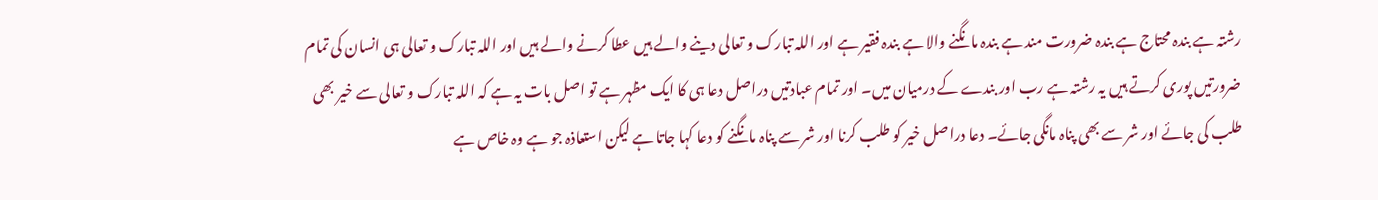رشتہ ہے بندہ محتاج ہے بندہ ضرورت مند ہے بندہ مانگنے والا ہے بندہ فقیر ہے اور اللہ تبارک و تعالی دینے والے ہیں عطا کرنے والے ہیں اور اللہ تبارک و تعالی ہی انسان کی تمام ضرورتیں پوری کرتے ہیں یہ رشتہ ہے رب اور بندے کے درمیان میں۔ اور تمام عبادتیں دراصل دعا ہی کا ایک مظہر ہے تو اصل بات یہ ہے کہ اللہ تبارک و تعالی سے خیر بھی طلب کی جائے اور شر سے بھی پناہ مانگی جائے۔ دعا دراصل خیر کو طلب کرنا اور شر سے پناہ مانگنے کو دعا کہا جاتا ہے لیکن استعاذہ جو ہے وہ خاص ہے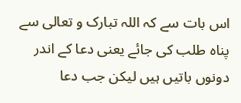اس بات سے کہ اللہ تبارک و تعالی سے پناہ طلب کی جائے یعنی دعا کے اندر دونوں باتیں ہیں لیکن جب دعا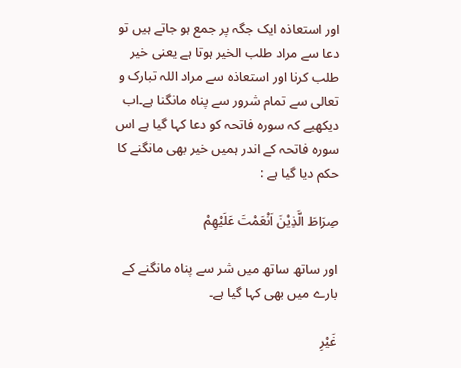اور استعاذہ ایک جگہ پر جمع ہو جاتے ہیں تو دعا سے مراد طلب الخیر ہوتا ہے یعنی خیر طلب کرنا اور استعاذہ سے مراد اللہ تبارک و تعالی سے تمام شرور سے پناہ مانگنا ہے۔اب دیکھیے کہ سورہ فاتحہ کو دعا کہا گیا ہے اس سورہ فاتحہ کے اندر ہمیں خیر بھی مانگنے کا حکم دیا گیا ہے :

صِرَاطَ الَّذِيْنَ اَنْعَمْتَ عَلَيْهِمْ

اور ساتھ ساتھ میں شر سے پناہ مانگنے کے بارے میں بھی کہا گیا ہے۔

غَيْرِ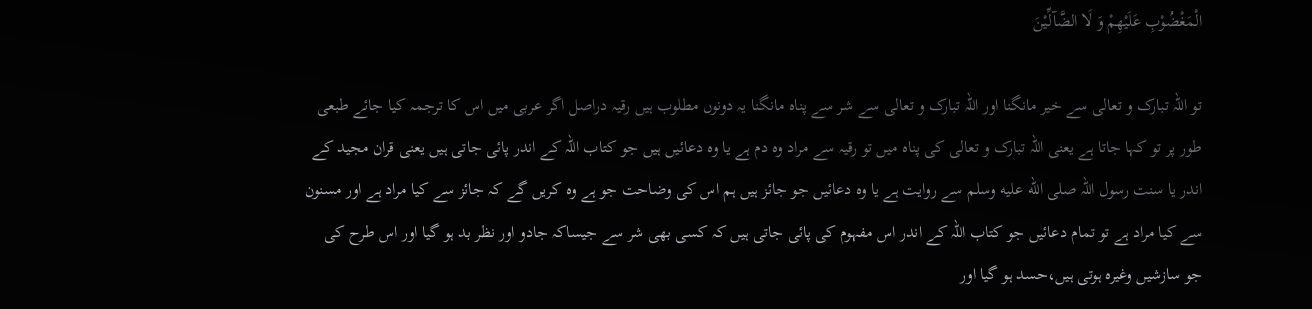الْمَغْضُوْبِ عَلَيْهِمْ وَ لَا الضَّآلِّيْنَ

تو اللہ تبارک و تعالی سے خیر مانگنا اور اللہ تبارک و تعالی سے شر سے پناہ مانگنا یہ دونوں مطلوب ہیں رقیہ دراصل اگر عربی میں اس کا ترجمہ کیا جائے طبعی طور پر تو کہا جاتا ہے یعنی اللہ تبارک و تعالی کی پناہ میں تو رقیہ سے مراد وہ دم ہے یا وہ دعائیں ہیں جو کتاب اللہ کے اندر پائی جاتی ہیں یعنی قران مجید کے اندر یا سنت رسول اللہ صلى الله عليه وسلم سے روایت ہے یا وہ دعائیں جو جائز ہیں ہم اس کی وضاحت جو ہے وہ کریں گے کہ جائز سے کیا مراد ہے اور مسنون سے کیا مراد ہے تو تمام دعائیں جو کتاب اللہ کے اندر اس مفہوم کی پائی جاتی ہیں کہ کسی بھی شر سے جیساکہ جادو اور نظر بد ہو گیا اور اس طرح کی جو سازشیں وغیرہ ہوتی ہیں،حسد ہو گیا اور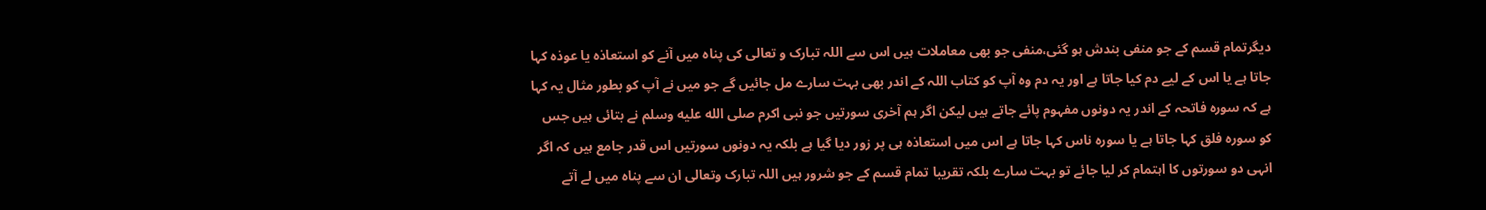دیگرتمام قسم کے جو منفی بندش ہو گئی،منفی جو بھی معاملات ہیں اس سے اللہ تبارک و تعالی کی پناہ میں آنے کو استعاذہ یا عوذہ کہا جاتا ہے یا اس کے لیے دم کیا جاتا ہے اور یہ دم وہ آپ کو کتاب اللہ کے اندر بھی بہت سارے مل جائیں گے جو میں نے آپ کو بطور مثال یہ کہا ہے کہ سورہ فاتحہ کے اندر یہ دونوں مفہوم پائے جاتے ہیں لیکن اگر ہم آخری سورتیں جو نبی اکرم صلى الله عليه وسلم نے بتائی ہیں جس کو سورہ فلق کہا جاتا ہے یا سورہ ناس کہا جاتا ہے اس میں استعاذہ ہی پر زور دیا گیا ہے بلکہ یہ دونوں سورتیں اس قدر جامع ہیں کہ اگر انہی دو سورتوں کا اہتمام کر لیا جائے تو بہت سارے بلکہ تقریبا تمام قسم کے جو شرور ہیں اللہ تبارک وتعالی ان سے پناہ میں لے آتے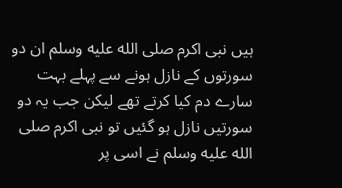ہیں نبی اکرم صلى الله عليه وسلم ان دو سورتوں کے نازل ہونے سے پہلے بہت سارے دم کیا کرتے تھے لیکن جب یہ دو سورتیں نازل ہو گئیں تو نبی اکرم صلى الله عليه وسلم نے اسی پر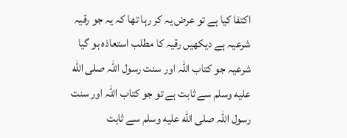اکتفا کیا ہے تو عرض یہ کر رہا تھا کہ یہ جو رقیہ شرعیہ ہے دیکھیں رقیہ کا مطلب استعاذہ ہو گیا شرعیہ جو کتاب اللہ اور سنت رسول اللہ صلى الله عليه وسلم سے ثابت ہے تو جو کتاب اللہ اور سنت رسول اللہ صلى الله عليه وسلم سے ثابت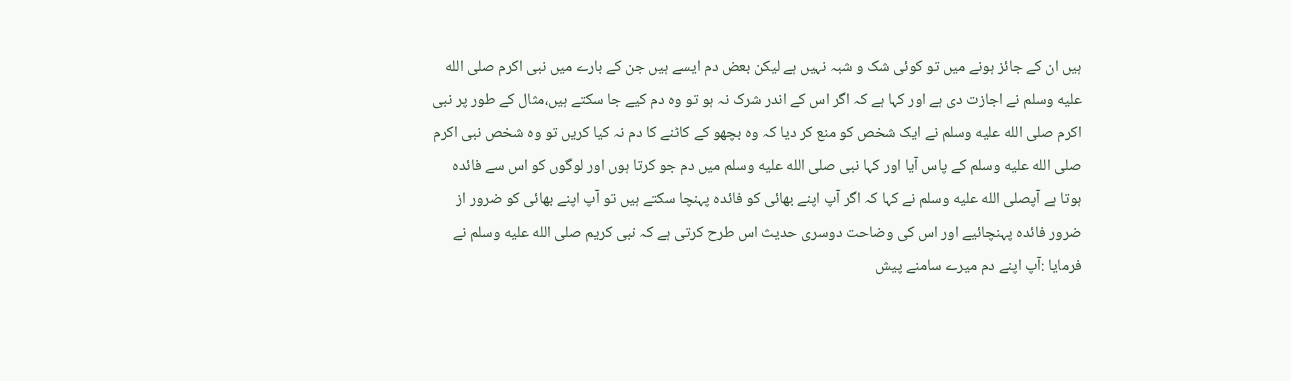ہیں ان کے جائز ہونے میں تو کوئی شک و شبہ نہیں ہے لیکن بعض دم ایسے ہیں جن کے بارے میں نبی اکرم صلى الله عليه وسلم نے اجازت دی ہے اور کہا ہے کہ اگر اس کے اندر شرک نہ ہو تو وہ دم کیے جا سکتے ہیں،مثال کے طور پر نبی اکرم صلى الله عليه وسلم نے ایک شخص کو منع کر دیا کہ وہ بچھو کے کاٹنے کا دم نہ کیا کریں تو وہ شخص نبی اکرم صلى الله عليه وسلم کے پاس آیا اور کہا نبی صلى الله عليه وسلم میں دم جو کرتا ہوں اور لوگوں کو اس سے فائدہ ہوتا ہے آپصلى الله عليه وسلم نے کہا کہ اگر آپ اپنے بھائی کو فائدہ پہنچا سکتے ہیں تو آپ اپنے بھائی کو ضرور از ضرور فائدہ پہنچائیے اور اس کی وضاحت دوسری حدیث اس طرح کرتی ہے کہ نبی کریم صلى الله عليه وسلم نے فرمایا :آپ اپنے دم میرے سامنے پیش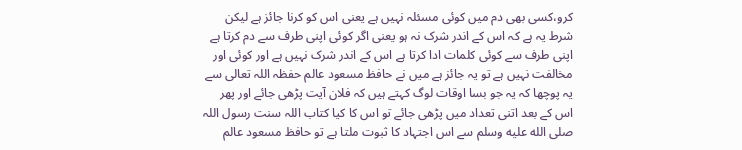کرو،کسی بھی دم میں کوئی مسئلہ نہیں ہے یعنی اس کو کرنا جائز ہے لیکن شرط یہ ہے کہ اس کے اندر شرک نہ ہو یعنی اگر کوئی اپنی طرف سے دم کرتا ہے اپنی طرف سے کوئی کلمات ادا کرتا ہے اس کے اندر شرک نہیں ہے اور کوئی اور مخالفت نہیں ہے تو یہ جائز ہے میں نے حافظ مسعود عالم حفظہ اللہ تعالی سے یہ پوچھا کہ یہ جو بسا اوقات لوگ کہتے ہیں کہ فلان آیت پڑھی جائے اور پھر اس کے بعد اتنی تعداد میں پڑھی جائے تو اس کا کیا کتاب اللہ سنت رسول اللہ صلى الله عليه وسلم سے اس اجتہاد کا ثبوت ملتا ہے تو حافظ مسعود عالم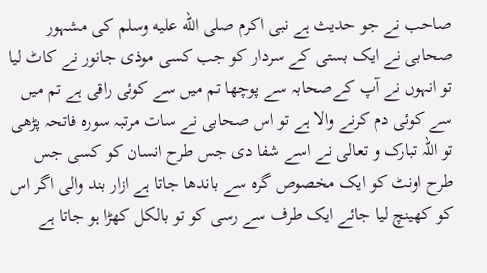صاحب نے جو حدیث ہے نبی اکرم صلى الله عليه وسلم کی مشہور صحابی نے ایک بستی کے سردار کو جب کسی موذی جانور نے کاٹ لیا تو انہوں نے آپ کےصحابہ سے پوچھا تم میں سے کوئی راقی ہے تم میں سے کوئی دم کرنے والا ہے تو اس صحابی نے سات مرتبہ سورہ فاتحہ پڑھی تو اللہ تبارک و تعالی نے اسے شفا دی جس طرح انسان کو کسی جس طرح اونٹ کو ایک مخصوص گرہ سے باندھا جاتا ہے ازار بند والی اگر اس کو کھینچ لیا جائے ایک طرف سے رسی کو تو بالکل کھڑا ہو جاتا ہے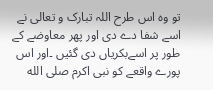تو وہ اس طرح اللہ تبارک و تعالی نے اسے شفا دے دی اور پھر معاوضے کے طور پر اسےبکریاں دی گئیں ۔اور اس پورے واقعے کو نبی اکرم صلى الله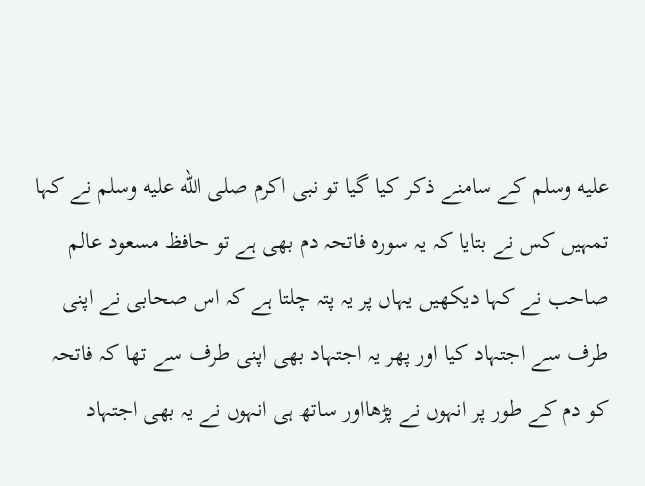عليه وسلم کے سامنے ذکر کیا گیا تو نبی اکرم صلى الله عليه وسلم نے کہا تمہیں کس نے بتایا کہ یہ سورہ فاتحہ دم بھی ہے تو حافظ مسعود عالم صاحب نے کہا دیکھیں یہاں پر یہ پتہ چلتا ہے کہ اس صحابی نے اپنی طرف سے اجتہاد کیا اور پھر یہ اجتہاد بھی اپنی طرف سے تھا کہ فاتحہ کو دم کے طور پر انہوں نے پڑھااور ساتھ ہی انہوں نے یہ بھی اجتہاد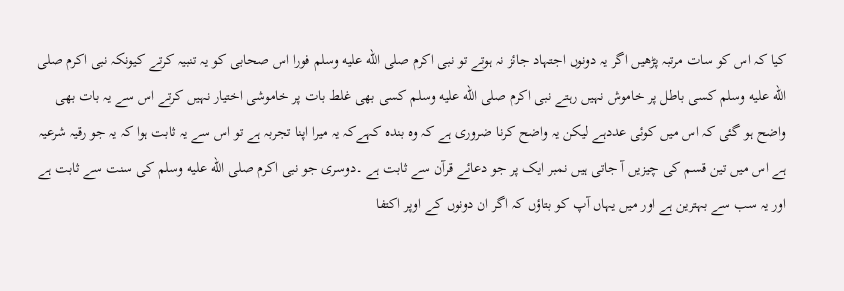کیا کہ اس کو سات مرتبہ پڑھیں اگر یہ دونوں اجتہاد جائز نہ ہوتے تو نبی اکرم صلى الله عليه وسلم فورا اس صحابی کو یہ تنبیہ کرتے کیونکہ نبی اکرم صلى الله عليه وسلم کسی باطل پر خاموش نہیں رہتے نبی اکرم صلى الله عليه وسلم کسی بھی غلط بات پر خاموشی اختیار نہیں کرتے اس سے یہ بات بھی واضح ہو گئی کہ اس میں کوئی عددہے لیکن یہ واضح کرنا ضروری ہے کہ وہ بندہ کہےکہ یہ میرا اپنا تجربہ ہے تو اس سے یہ ثابت ہوا کہ یہ جو رقیہ شرعیہ ہے اس میں تین قسم کی چیزیں آ جاتی ہیں نمبر ایک پر جو دعائے قرآن سے ثابت ہے ۔دوسری جو نبی اکرم صلى الله عليه وسلم کی سنت سے ثابت ہے اور یہ سب سے بہترین ہے اور میں یہاں آپ کو بتاؤں کہ اگر ان دونوں کے اوپر اکتفا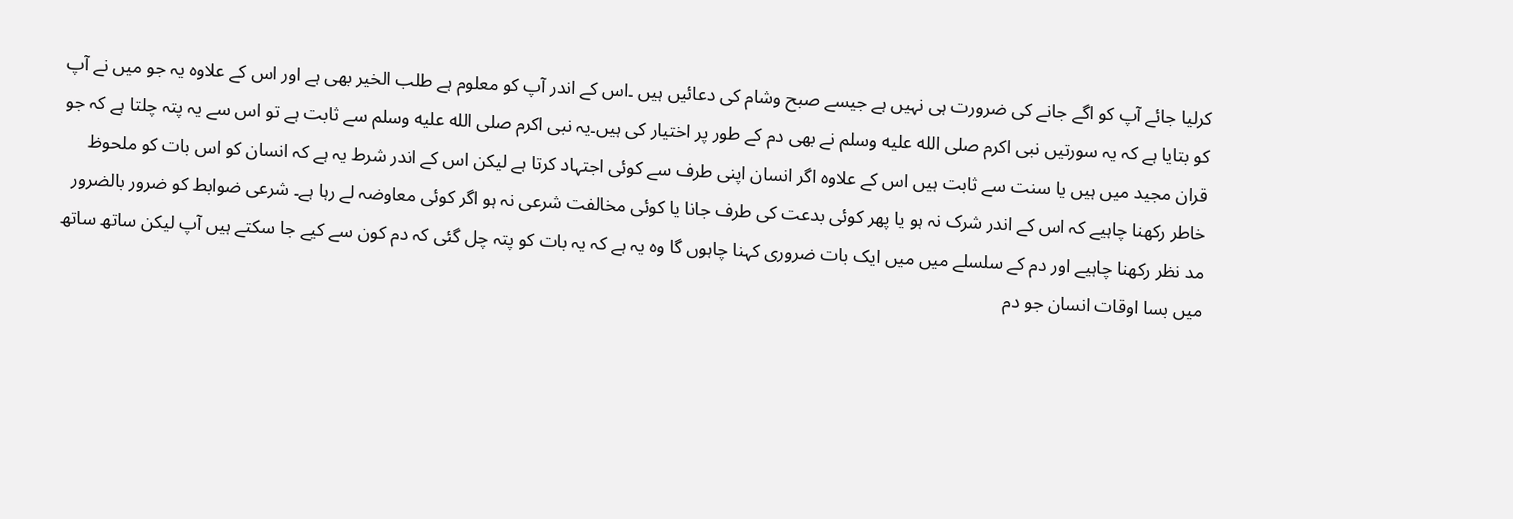کرلیا جائے آپ کو اگے جانے کی ضرورت ہی نہیں ہے جیسے صبح وشام کی دعائیں ہیں ۔اس کے اندر آپ کو معلوم ہے طلب الخیر بھی ہے اور اس کے علاوہ یہ جو میں نے آپ کو بتایا ہے کہ یہ سورتیں نبی اکرم صلى الله عليه وسلم نے بھی دم کے طور پر اختیار کی ہیں۔یہ نبی اکرم صلى الله عليه وسلم سے ثابت ہے تو اس سے یہ پتہ چلتا ہے کہ جو قران مجید میں ہیں یا سنت سے ثابت ہیں اس کے علاوہ اگر انسان اپنی طرف سے کوئی اجتہاد کرتا ہے لیکن اس کے اندر شرط یہ ہے کہ انسان کو اس بات کو ملحوظ خاطر رکھنا چاہیے کہ اس کے اندر شرک نہ ہو یا پھر کوئی بدعت کی طرف جانا یا کوئی مخالفت شرعی نہ ہو اگر کوئی معاوضہ لے رہا ہے۔ شرعی ضوابط کو ضرور بالضرور مد نظر رکھنا چاہیے اور دم کے سلسلے میں میں ایک بات ضروری کہنا چاہوں گا وہ یہ ہے کہ یہ بات کو پتہ چل گئی کہ دم کون سے کیے جا سکتے ہیں آپ لیکن ساتھ ساتھ میں بسا اوقات انسان جو دم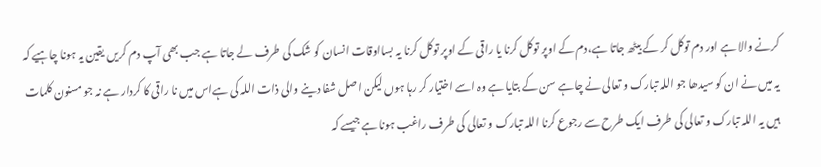کرنے والا ہے اور دم توکل کر کے بیٹھ جاتا ہے،دم کے اوپر توکل کرنا یا راقی کے اوپر توکل کرنا یہ بسااوقات انسان کو شک کی طرف لے جاتا ہے جب بھی آپ دم کریں یقین یہ ہونا چاہیے کہ یہ میں نے ان کو سیدھا جو اللہ تبارک و تعالی نے چاہے سن کے بتایا ہے وہ اسے اختیار کر رہا ہوں لیکن اصل شفا دینے والی ذات اللہ کی ہےاس میں نا راقی کا کردار ہے نہ جو مسنون کلمات ہیں یہ اللہ تبارک و تعالی کی طرف ایک طرح سے رجوع کرنا اللہ تبارک و تعالی کی طرف راغب ہونا ہے جیسے کہ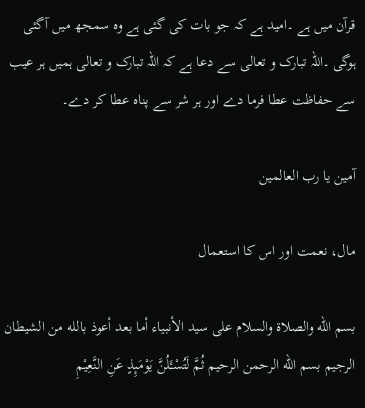قرآن میں ہے ۔امید ہے کہ جو بات کی گئی ہے وہ سمجھ میں آگئی ہوگی ۔اللہ تبارک و تعالی سے دعا ہے کہ اللہ تبارک و تعالی ہمیں ہر عیب سے حفاظت عطا فرما دے اور ہر شر سے پناہ عطا کر دے۔

آمین یا رب العالمین

مال، نعمت اور اس کا استعمال

بسم الله والصلاة والسلام على سيد الأنبياء أما بعد أعوذ بالله من الشيطان الرجيم بسم الله الرحمن الرحيم ثُمَّ لَتُسْـَٔلُنَّ يَوْمَىِٕذٍ عَنِ النَّعِيْمِ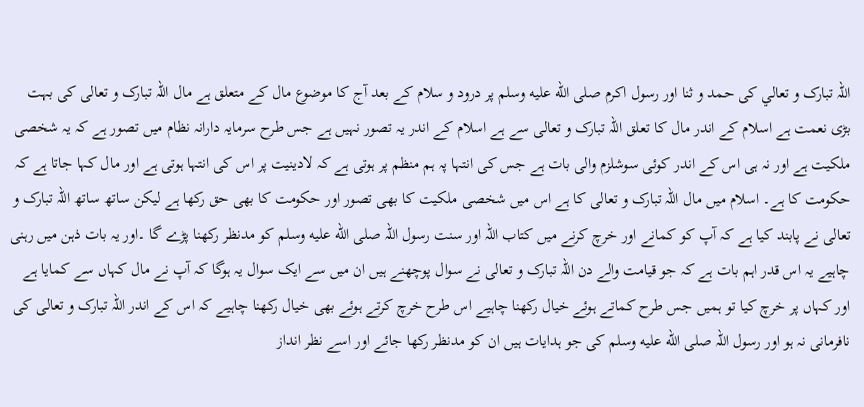اللہ تبارک و تعالي کی حمد و ثنا اور رسول اکرم صلى الله عليه وسلم پر درود و سلام کے بعد آج کا موضوع مال کے متعلق ہے مال اللہ تبارک و تعالی کی بہت بڑی نعمت ہے اسلام کے اندر مال کا تعلق اللہ تبارک و تعالی سے ہے اسلام کے اندر یہ تصور نہیں ہے جس طرح سرمایہ دارانہ نظام میں تصور ہے کہ یہ شخصی ملکیت ہے اور نہ ہی اس کے اندر کوئی سوشلزم والی بات ہے جس کی انتہا پہ ہم منظم پر ہوتی ہے کہ لادینیت پر اس کی انتہا ہوتی ہے اور مال کہا جاتا ہے کہ حکومت کا ہے۔ اسلام میں مال اللہ تبارک و تعالی کا ہے اس میں شخصی ملکیت کا بھی تصور اور حکومت کا بھی حق رکھا ہے لیکن ساتھ ساتھ اللہ تبارک و تعالی نے پابند کیا ہے کہ آپ کو کمانے اور خرچ کرنے میں کتاب اللہ اور سنت رسول اللہ صلى الله عليه وسلم کو مدنظر رکھنا پڑے گا ۔اور یہ بات ذہن میں رہنی چاہیے یہ اس قدر اہم بات ہے کہ جو قیامت والے دن اللہ تبارک و تعالی نے سوال پوچھنے ہیں ان میں سے ایک سوال یہ ہوگا کہ آپ نے مال کہاں سے کمایا ہے اور کہاں پر خرچ کیا تو ہمیں جس طرح کماتے ہوئے خیال رکھنا چاہیے اس طرح خرچ کرتے ہوئے بھی خیال رکھنا چاہیے کہ اس کے اندر اللہ تبارک و تعالی کی نافرمانی نہ ہو اور رسول اللہ صلى الله عليه وسلم کی جو ہدایات ہیں ان کو مدنظر رکھا جائے اور اسے نظر انداز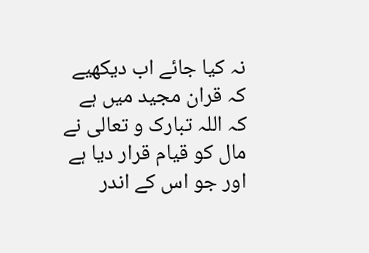نہ کیا جائے اب دیکھیے کہ قران مجید میں ہے کہ اللہ تبارک و تعالی نے مال کو قیام قرار دیا ہے اور جو اس کے اندر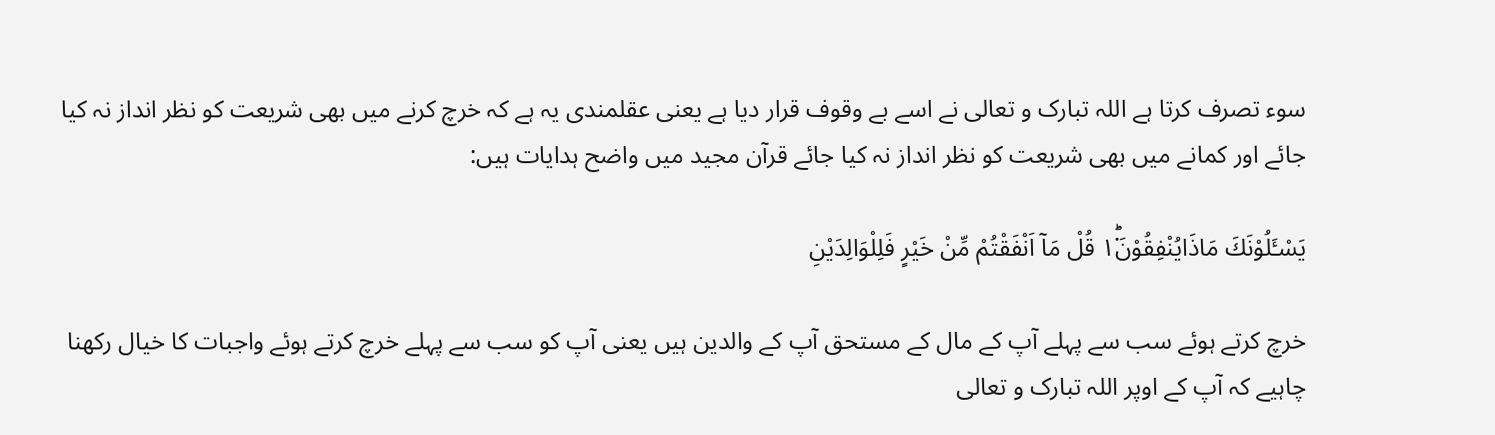سوء تصرف کرتا ہے اللہ تبارک و تعالی نے اسے بے وقوف قرار دیا ہے یعنی عقلمندی یہ ہے کہ خرچ کرنے میں بھی شریعت کو نظر انداز نہ کیا جائے اور کمانے میں بھی شریعت کو نظر انداز نہ کیا جائے قرآن مجید میں واضح ہدایات ہیں:

يَسْـَٔلُوْنَكَ مَاذَايُنْفِقُوْنَ١ؕ۬ قُلْ مَاۤ اَنْفَقْتُمْ مِّنْ خَيْرٍ فَلِلْوَالِدَيْنِ

خرچ کرتے ہوئے سب سے پہلے آپ کے مال کے مستحق آپ کے والدین ہیں یعنی آپ کو سب سے پہلے خرچ کرتے ہوئے واجبات کا خیال رکھنا چاہیے کہ آپ کے اوپر اللہ تبارک و تعالی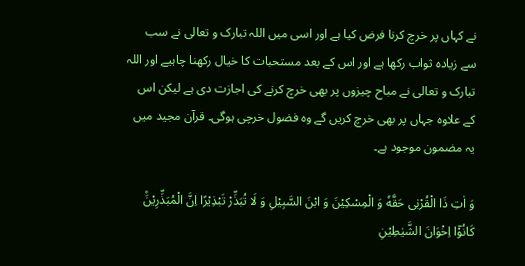نے کہاں پر خرچ کرنا فرض کیا ہے اور اسی میں اللہ تبارک و تعالی نے سب سے زیادہ ثواب رکھا ہے اور اس کے بعد مستحبات کا خیال رکھنا چاہیے اور اللہ تبارک و تعالی نے مباح چیزوں پر بھی خرچ کرنے کی اجازت دی ہے لیکن اس کے علاوہ جہاں پر بھی خرچ کریں گے وہ فضول خرچی ہوگی۔ قرآن مجید میں یہ مضمون موجود ہے۔

وَ اٰتِ ذَا الْقُرْبٰى حَقَّهٗ وَ الْمِسْكِيْنَ وَ ابْنَ السَّبِيْلِ وَ لَا تُبَذِّرْ تَبْذِيْرًا اِنَّ الْمُبَذِّرِيْنَ۠ كَانُوْۤا اِخْوَانَ الشَّيٰطِيْنِ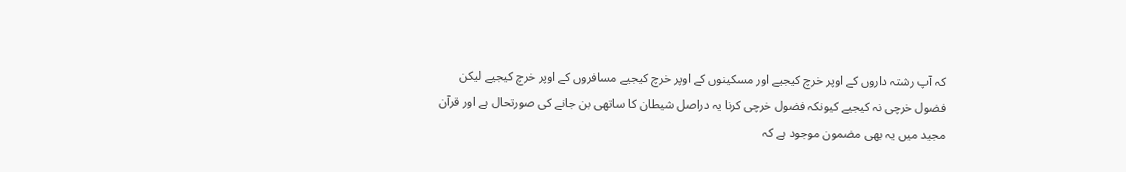کہ آپ رشتہ داروں کے اوپر خرچ کیجیے اور مسکینوں کے اوپر خرچ کیجیے مسافروں کے اوپر خرچ کیجیے لیکن فضول خرچی نہ کیجیے کیونکہ فضول خرچی کرنا یہ دراصل شیطان کا ساتھی بن جانے کی صورتحال ہے اور قرآن مجید میں یہ بھی مضمون موجود ہے کہ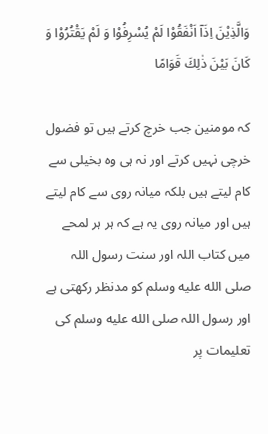وَالَّذِيْنَ اِذَاۤ اَنْفَقُوْا لَمْ يُسْرِفُوْا وَ لَمْ يَقْتُرُوْا وَ كَانَ بَيْنَ ذٰلِكَ قَوَامًا

کہ مومنین جب خرچ کرتے ہیں تو فضول خرچی نہیں کرتے اور نہ ہی وہ بخیلی سے کام لیتے ہیں بلکہ میانہ روی سے کام لیتے ہیں اور میانہ روی یہ ہے کہ ہر ہر لمحے میں کتاب اللہ اور سنت رسول اللہ صلى الله عليه وسلم کو مدنظر رکھتی ہے اور رسول اللہ صلى الله عليه وسلم کی تعلیمات پر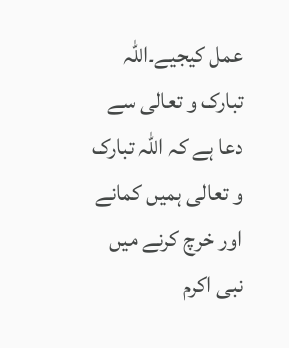عمل کیجیے۔اللہ تبارک و تعالی سے دعا ہے کہ اللہ تبارک و تعالی ہمیں کمانے اور خرچ کرنے میں نبی اکرم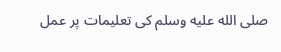صلى الله عليه وسلم کی تعلیمات پر عمل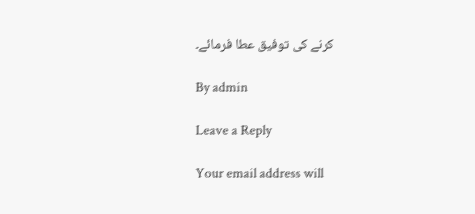کرنے کی توفیق عطا فرمائے۔

By admin

Leave a Reply

Your email address will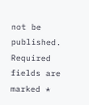not be published. Required fields are marked *